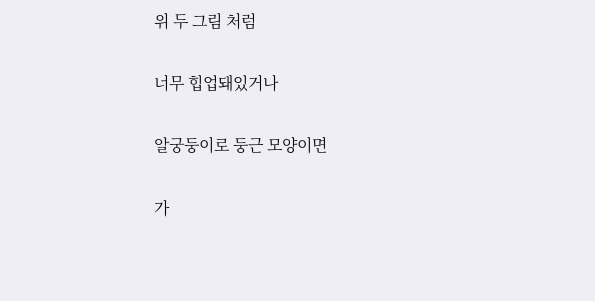위 두 그림 처럼

너무 힙업돼있거나

알궁둥이로 둥근 모양이면

가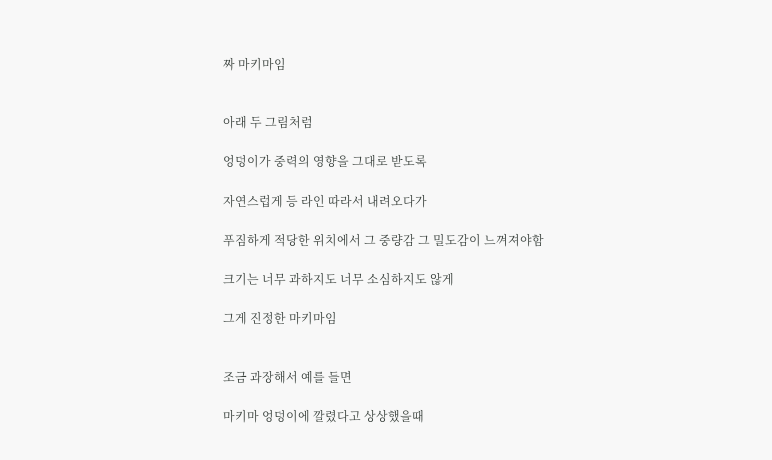짜 마키마임


아래 두 그림처럼

엉덩이가 중력의 영향을 그대로 받도록

자연스럽게 등 라인 따라서 내려오다가

푸짐하게 적당한 위치에서 그 중량감 그 밀도감이 느껴져야함

크기는 너무 과하지도 너무 소심하지도 않게

그게 진정한 마키마임


조금 과장해서 예를 들면

마키마 엉덩이에 깔렸다고 상상했을때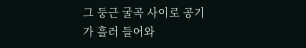그 둥근 굴곡 사이로 공기가 흘러 들어와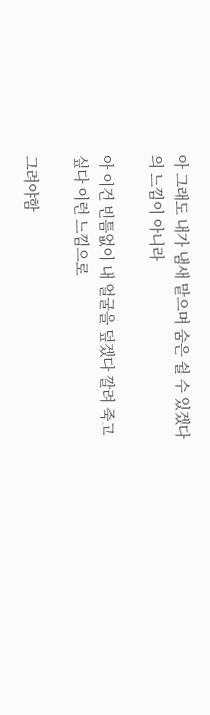아 그래도 내가 냄새 맡으며 숨은 쉴 수 있겠다 의 느낌이 아니라

아 이건 빈틈없이 내 얼굴을 덮겠다 깔려 죽고 싶다 이런 느낌으로

그려야함